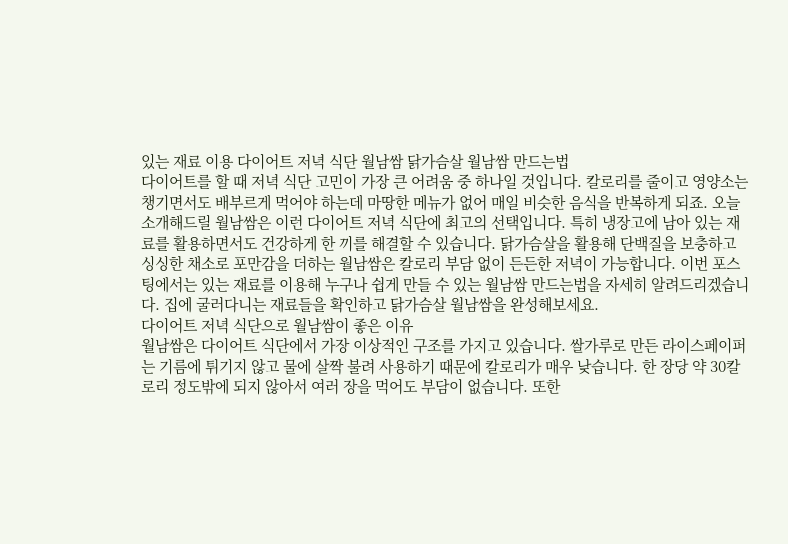있는 재료 이용 다이어트 저녁 식단 월남쌈 닭가슴살 월남쌈 만드는법
다이어트를 할 때 저녁 식단 고민이 가장 큰 어려움 중 하나일 것입니다. 칼로리를 줄이고 영양소는 챙기면서도 배부르게 먹어야 하는데 마땅한 메뉴가 없어 매일 비슷한 음식을 반복하게 되죠. 오늘 소개해드릴 월남쌈은 이런 다이어트 저녁 식단에 최고의 선택입니다. 특히 냉장고에 남아 있는 재료를 활용하면서도 건강하게 한 끼를 해결할 수 있습니다. 닭가슴살을 활용해 단백질을 보충하고 싱싱한 채소로 포만감을 더하는 월남쌈은 칼로리 부담 없이 든든한 저녁이 가능합니다. 이번 포스팅에서는 있는 재료를 이용해 누구나 쉽게 만들 수 있는 월남쌈 만드는법을 자세히 알려드리겠습니다. 집에 굴러다니는 재료들을 확인하고 닭가슴살 월남쌈을 완성해보세요.
다이어트 저녁 식단으로 월남쌈이 좋은 이유
월남쌈은 다이어트 식단에서 가장 이상적인 구조를 가지고 있습니다. 쌀가루로 만든 라이스페이퍼는 기름에 튀기지 않고 물에 살짝 불려 사용하기 때문에 칼로리가 매우 낮습니다. 한 장당 약 30칼로리 정도밖에 되지 않아서 여러 장을 먹어도 부담이 없습니다. 또한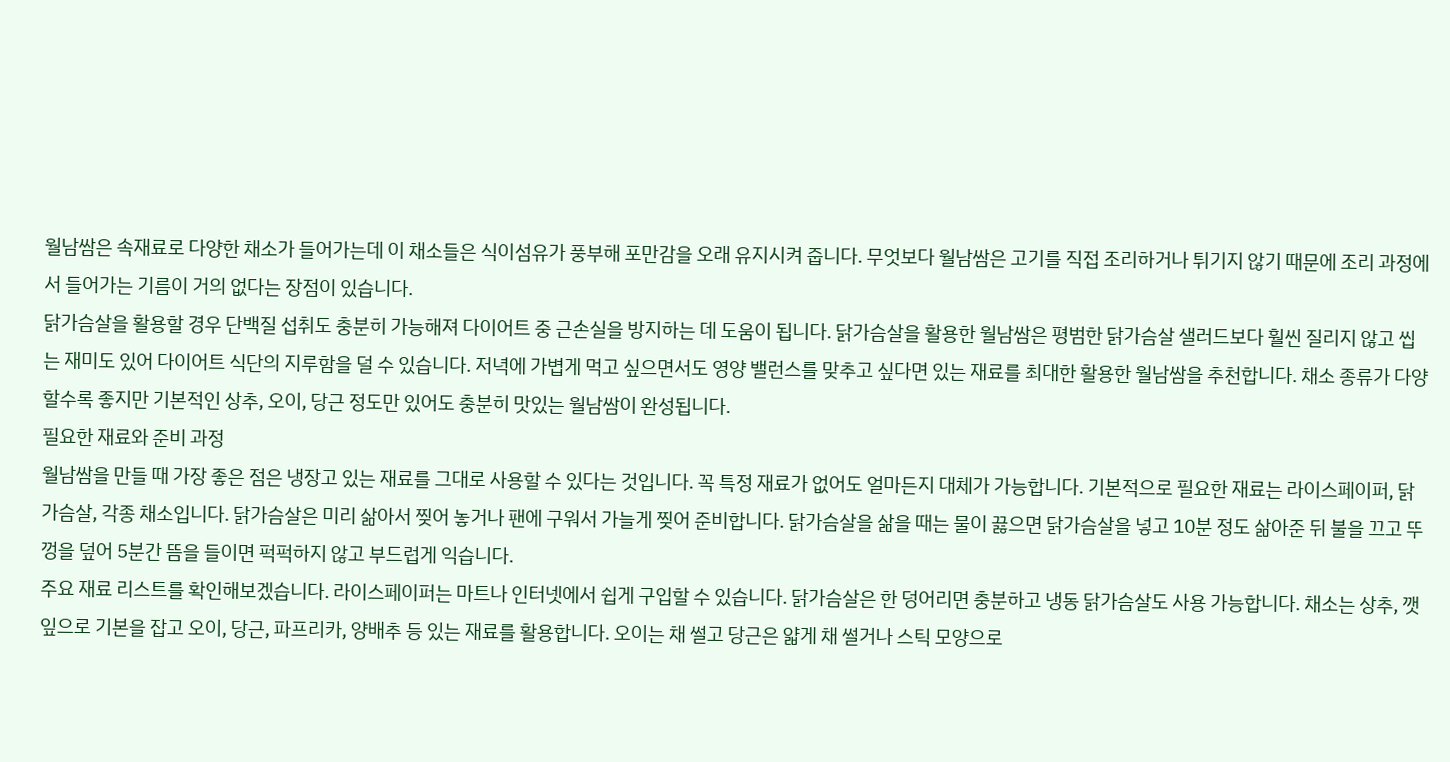월남쌈은 속재료로 다양한 채소가 들어가는데 이 채소들은 식이섬유가 풍부해 포만감을 오래 유지시켜 줍니다. 무엇보다 월남쌈은 고기를 직접 조리하거나 튀기지 않기 때문에 조리 과정에서 들어가는 기름이 거의 없다는 장점이 있습니다.
닭가슴살을 활용할 경우 단백질 섭취도 충분히 가능해져 다이어트 중 근손실을 방지하는 데 도움이 됩니다. 닭가슴살을 활용한 월남쌈은 평범한 닭가슴살 샐러드보다 훨씬 질리지 않고 씹는 재미도 있어 다이어트 식단의 지루함을 덜 수 있습니다. 저녁에 가볍게 먹고 싶으면서도 영양 밸런스를 맞추고 싶다면 있는 재료를 최대한 활용한 월남쌈을 추천합니다. 채소 종류가 다양할수록 좋지만 기본적인 상추, 오이, 당근 정도만 있어도 충분히 맛있는 월남쌈이 완성됩니다.
필요한 재료와 준비 과정
월남쌈을 만들 때 가장 좋은 점은 냉장고 있는 재료를 그대로 사용할 수 있다는 것입니다. 꼭 특정 재료가 없어도 얼마든지 대체가 가능합니다. 기본적으로 필요한 재료는 라이스페이퍼, 닭가슴살, 각종 채소입니다. 닭가슴살은 미리 삶아서 찢어 놓거나 팬에 구워서 가늘게 찢어 준비합니다. 닭가슴살을 삶을 때는 물이 끓으면 닭가슴살을 넣고 10분 정도 삶아준 뒤 불을 끄고 뚜껑을 덮어 5분간 뜸을 들이면 퍽퍽하지 않고 부드럽게 익습니다.
주요 재료 리스트를 확인해보겠습니다. 라이스페이퍼는 마트나 인터넷에서 쉽게 구입할 수 있습니다. 닭가슴살은 한 덩어리면 충분하고 냉동 닭가슴살도 사용 가능합니다. 채소는 상추, 깻잎으로 기본을 잡고 오이, 당근, 파프리카, 양배추 등 있는 재료를 활용합니다. 오이는 채 썰고 당근은 얇게 채 썰거나 스틱 모양으로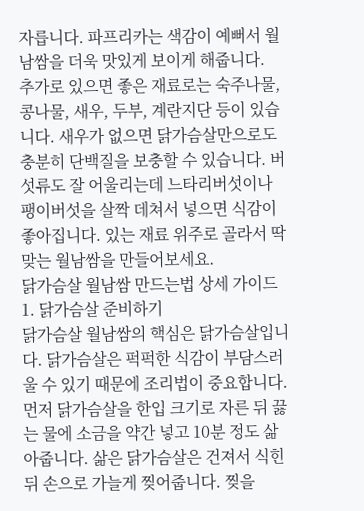자릅니다. 파프리카는 색감이 예뻐서 월남쌈을 더욱 맛있게 보이게 해줍니다.
추가로 있으면 좋은 재료로는 숙주나물, 콩나물, 새우, 두부, 계란지단 등이 있습니다. 새우가 없으면 닭가슴살만으로도 충분히 단백질을 보충할 수 있습니다. 버섯류도 잘 어울리는데 느타리버섯이나 팽이버섯을 살짝 데쳐서 넣으면 식감이 좋아집니다. 있는 재료 위주로 골라서 딱 맞는 월남쌈을 만들어보세요.
닭가슴살 월남쌈 만드는법 상세 가이드
1. 닭가슴살 준비하기
닭가슴살 월남쌈의 핵심은 닭가슴살입니다. 닭가슴살은 퍽퍽한 식감이 부담스러울 수 있기 때문에 조리법이 중요합니다. 먼저 닭가슴살을 한입 크기로 자른 뒤 끓는 물에 소금을 약간 넣고 10분 정도 삶아줍니다. 삶은 닭가슴살은 건져서 식힌 뒤 손으로 가늘게 찢어줍니다. 찢을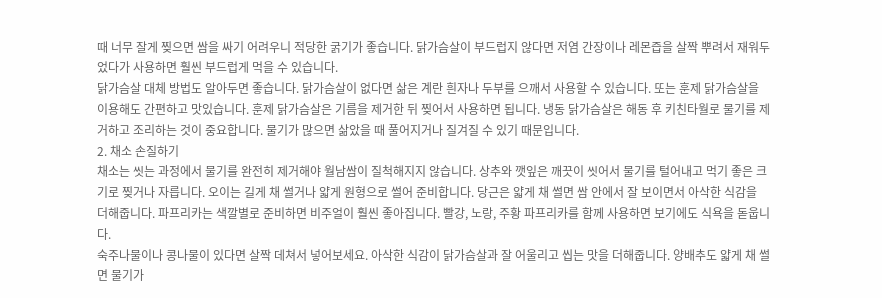때 너무 잘게 찢으면 쌈을 싸기 어려우니 적당한 굵기가 좋습니다. 닭가슴살이 부드럽지 않다면 저염 간장이나 레몬즙을 살짝 뿌려서 재워두었다가 사용하면 훨씬 부드럽게 먹을 수 있습니다.
닭가슴살 대체 방법도 알아두면 좋습니다. 닭가슴살이 없다면 삶은 계란 흰자나 두부를 으깨서 사용할 수 있습니다. 또는 훈제 닭가슴살을 이용해도 간편하고 맛있습니다. 훈제 닭가슴살은 기름을 제거한 뒤 찢어서 사용하면 됩니다. 냉동 닭가슴살은 해동 후 키친타월로 물기를 제거하고 조리하는 것이 중요합니다. 물기가 많으면 삶았을 때 풀어지거나 질겨질 수 있기 때문입니다.
2. 채소 손질하기
채소는 씻는 과정에서 물기를 완전히 제거해야 월남쌈이 질척해지지 않습니다. 상추와 깻잎은 깨끗이 씻어서 물기를 털어내고 먹기 좋은 크기로 찢거나 자릅니다. 오이는 길게 채 썰거나 얇게 원형으로 썰어 준비합니다. 당근은 얇게 채 썰면 쌈 안에서 잘 보이면서 아삭한 식감을 더해줍니다. 파프리카는 색깔별로 준비하면 비주얼이 훨씬 좋아집니다. 빨강, 노랑, 주황 파프리카를 함께 사용하면 보기에도 식욕을 돋웁니다.
숙주나물이나 콩나물이 있다면 살짝 데쳐서 넣어보세요. 아삭한 식감이 닭가슴살과 잘 어울리고 씹는 맛을 더해줍니다. 양배추도 얇게 채 썰면 물기가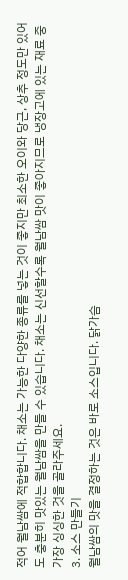적어 월남쌈에 적합합니다. 채소는 가능한 다양한 종류를 넣는 것이 좋지만 최소한 오이와 당근, 상추 정도만 있어도 충분히 맛있는 월남쌈을 만들 수 있습니다. 채소는 신선할수록 월남쌈 맛이 좋아지므로 냉장고에 있는 재료 중 가장 싱싱한 것을 골라주세요.
3. 소스 만들기
월남쌈의 맛을 결정하는 것은 바로 소스입니다. 닭가슴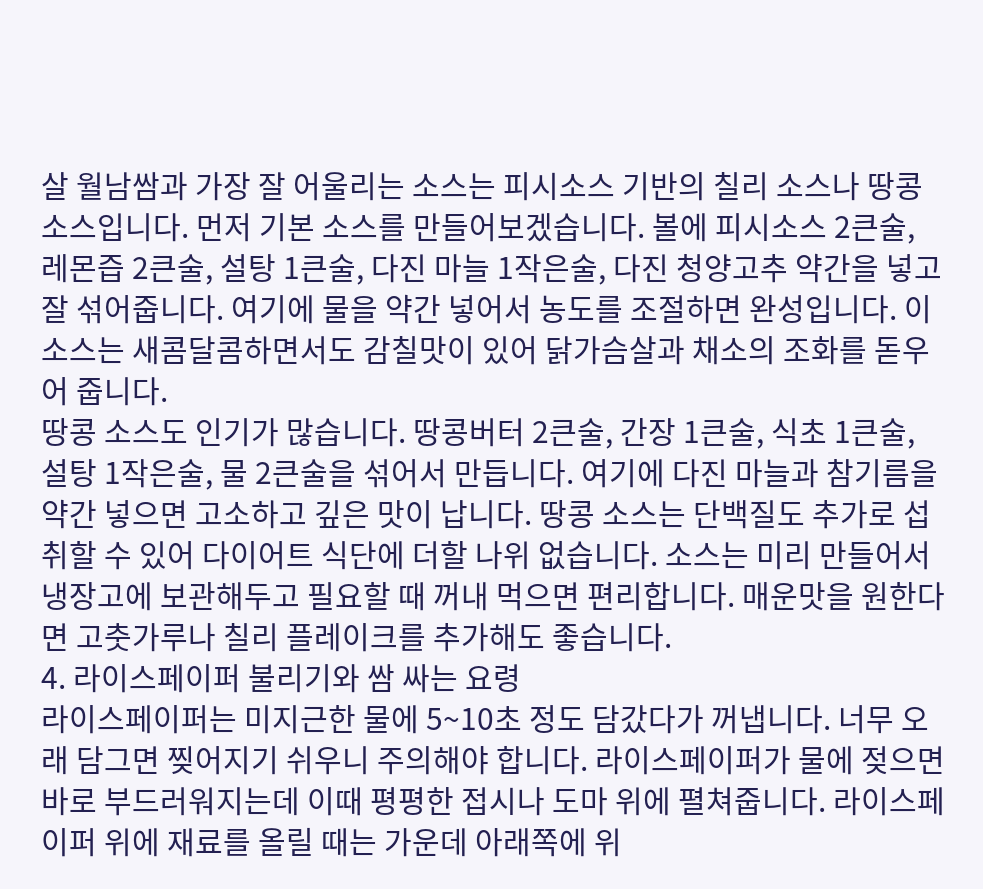살 월남쌈과 가장 잘 어울리는 소스는 피시소스 기반의 칠리 소스나 땅콩 소스입니다. 먼저 기본 소스를 만들어보겠습니다. 볼에 피시소스 2큰술, 레몬즙 2큰술, 설탕 1큰술, 다진 마늘 1작은술, 다진 청양고추 약간을 넣고 잘 섞어줍니다. 여기에 물을 약간 넣어서 농도를 조절하면 완성입니다. 이 소스는 새콤달콤하면서도 감칠맛이 있어 닭가슴살과 채소의 조화를 돋우어 줍니다.
땅콩 소스도 인기가 많습니다. 땅콩버터 2큰술, 간장 1큰술, 식초 1큰술, 설탕 1작은술, 물 2큰술을 섞어서 만듭니다. 여기에 다진 마늘과 참기름을 약간 넣으면 고소하고 깊은 맛이 납니다. 땅콩 소스는 단백질도 추가로 섭취할 수 있어 다이어트 식단에 더할 나위 없습니다. 소스는 미리 만들어서 냉장고에 보관해두고 필요할 때 꺼내 먹으면 편리합니다. 매운맛을 원한다면 고춧가루나 칠리 플레이크를 추가해도 좋습니다.
4. 라이스페이퍼 불리기와 쌈 싸는 요령
라이스페이퍼는 미지근한 물에 5~10초 정도 담갔다가 꺼냅니다. 너무 오래 담그면 찢어지기 쉬우니 주의해야 합니다. 라이스페이퍼가 물에 젖으면 바로 부드러워지는데 이때 평평한 접시나 도마 위에 펼쳐줍니다. 라이스페이퍼 위에 재료를 올릴 때는 가운데 아래쪽에 위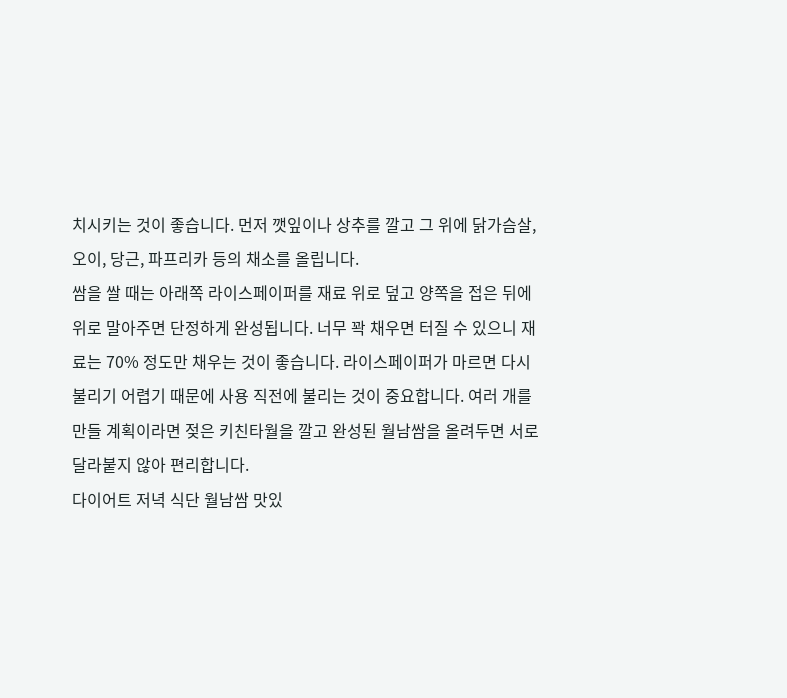치시키는 것이 좋습니다. 먼저 깻잎이나 상추를 깔고 그 위에 닭가슴살, 오이, 당근, 파프리카 등의 채소를 올립니다.
쌈을 쌀 때는 아래쪽 라이스페이퍼를 재료 위로 덮고 양쪽을 접은 뒤에 위로 말아주면 단정하게 완성됩니다. 너무 꽉 채우면 터질 수 있으니 재료는 70% 정도만 채우는 것이 좋습니다. 라이스페이퍼가 마르면 다시 불리기 어렵기 때문에 사용 직전에 불리는 것이 중요합니다. 여러 개를 만들 계획이라면 젖은 키친타월을 깔고 완성된 월남쌈을 올려두면 서로 달라붙지 않아 편리합니다.
다이어트 저녁 식단 월남쌈 맛있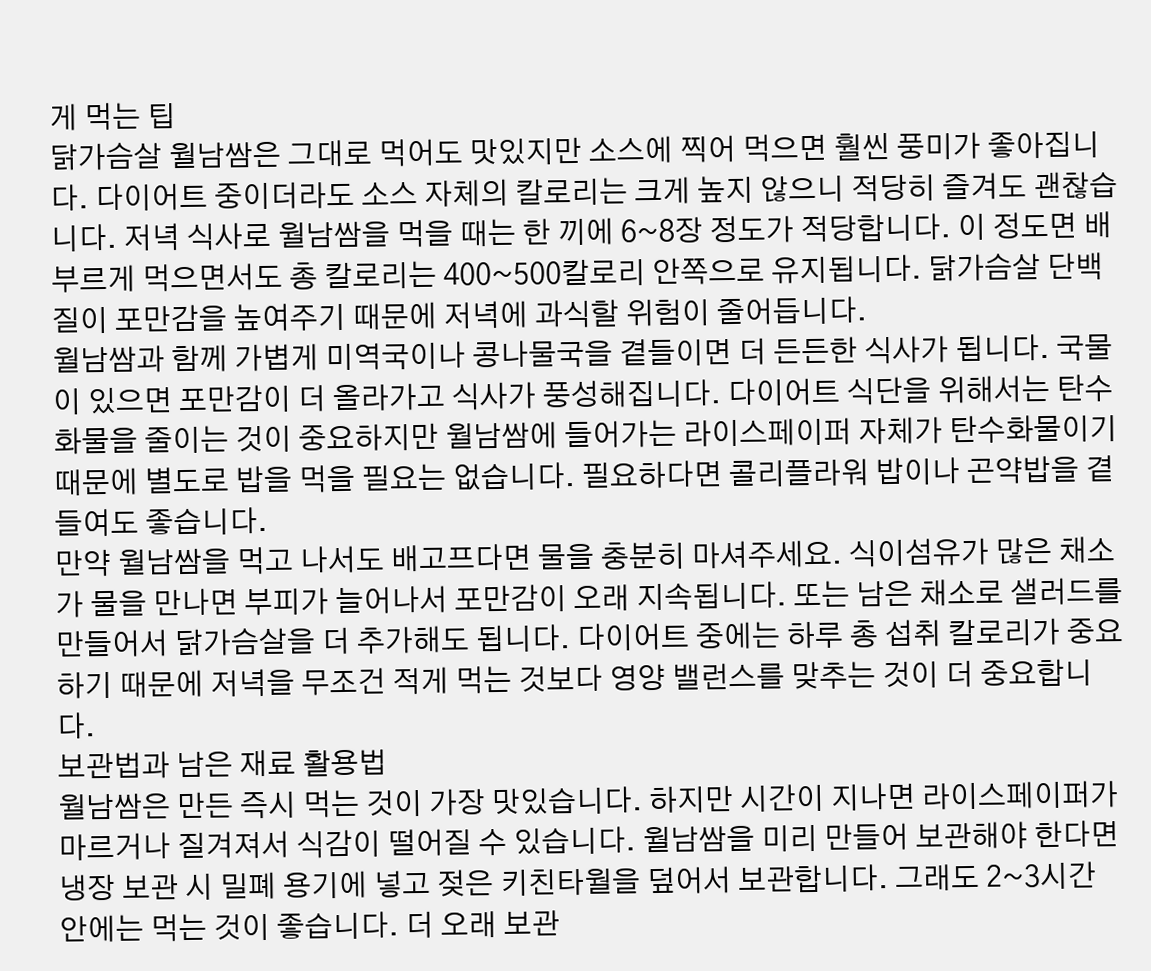게 먹는 팁
닭가슴살 월남쌈은 그대로 먹어도 맛있지만 소스에 찍어 먹으면 훨씬 풍미가 좋아집니다. 다이어트 중이더라도 소스 자체의 칼로리는 크게 높지 않으니 적당히 즐겨도 괜찮습니다. 저녁 식사로 월남쌈을 먹을 때는 한 끼에 6~8장 정도가 적당합니다. 이 정도면 배부르게 먹으면서도 총 칼로리는 400~500칼로리 안쪽으로 유지됩니다. 닭가슴살 단백질이 포만감을 높여주기 때문에 저녁에 과식할 위험이 줄어듭니다.
월남쌈과 함께 가볍게 미역국이나 콩나물국을 곁들이면 더 든든한 식사가 됩니다. 국물이 있으면 포만감이 더 올라가고 식사가 풍성해집니다. 다이어트 식단을 위해서는 탄수화물을 줄이는 것이 중요하지만 월남쌈에 들어가는 라이스페이퍼 자체가 탄수화물이기 때문에 별도로 밥을 먹을 필요는 없습니다. 필요하다면 콜리플라워 밥이나 곤약밥을 곁들여도 좋습니다.
만약 월남쌈을 먹고 나서도 배고프다면 물을 충분히 마셔주세요. 식이섬유가 많은 채소가 물을 만나면 부피가 늘어나서 포만감이 오래 지속됩니다. 또는 남은 채소로 샐러드를 만들어서 닭가슴살을 더 추가해도 됩니다. 다이어트 중에는 하루 총 섭취 칼로리가 중요하기 때문에 저녁을 무조건 적게 먹는 것보다 영양 밸런스를 맞추는 것이 더 중요합니다.
보관법과 남은 재료 활용법
월남쌈은 만든 즉시 먹는 것이 가장 맛있습니다. 하지만 시간이 지나면 라이스페이퍼가 마르거나 질겨져서 식감이 떨어질 수 있습니다. 월남쌈을 미리 만들어 보관해야 한다면 냉장 보관 시 밀폐 용기에 넣고 젖은 키친타월을 덮어서 보관합니다. 그래도 2~3시간 안에는 먹는 것이 좋습니다. 더 오래 보관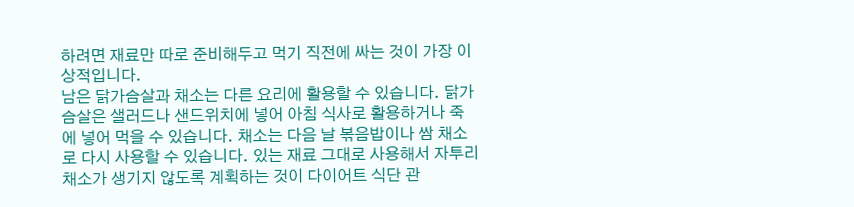하려면 재료만 따로 준비해두고 먹기 직전에 싸는 것이 가장 이상적입니다.
남은 닭가슴살과 채소는 다른 요리에 활용할 수 있습니다. 닭가슴살은 샐러드나 샌드위치에 넣어 아침 식사로 활용하거나 죽에 넣어 먹을 수 있습니다. 채소는 다음 날 볶음밥이나 쌈 채소로 다시 사용할 수 있습니다. 있는 재료 그대로 사용해서 자투리 채소가 생기지 않도록 계획하는 것이 다이어트 식단 관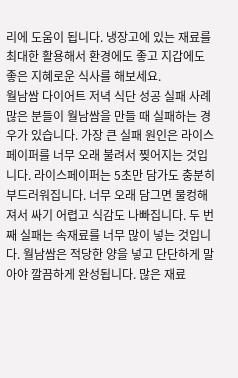리에 도움이 됩니다. 냉장고에 있는 재료를 최대한 활용해서 환경에도 좋고 지갑에도 좋은 지혜로운 식사를 해보세요.
월남쌈 다이어트 저녁 식단 성공 실패 사례
많은 분들이 월남쌈을 만들 때 실패하는 경우가 있습니다. 가장 큰 실패 원인은 라이스페이퍼를 너무 오래 불려서 찢어지는 것입니다. 라이스페이퍼는 5초만 담가도 충분히 부드러워집니다. 너무 오래 담그면 물컹해져서 싸기 어렵고 식감도 나빠집니다. 두 번째 실패는 속재료를 너무 많이 넣는 것입니다. 월남쌈은 적당한 양을 넣고 단단하게 말아야 깔끔하게 완성됩니다. 많은 재료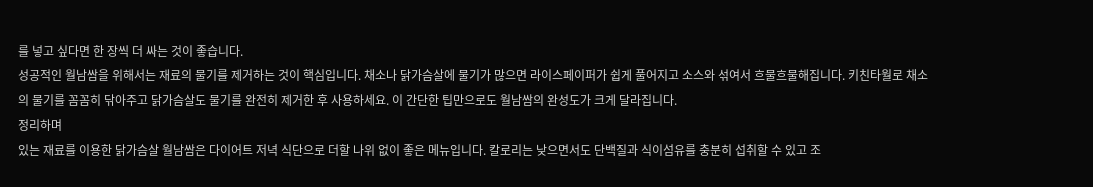를 넣고 싶다면 한 장씩 더 싸는 것이 좋습니다.
성공적인 월남쌈을 위해서는 재료의 물기를 제거하는 것이 핵심입니다. 채소나 닭가슴살에 물기가 많으면 라이스페이퍼가 쉽게 풀어지고 소스와 섞여서 흐물흐물해집니다. 키친타월로 채소의 물기를 꼼꼼히 닦아주고 닭가슴살도 물기를 완전히 제거한 후 사용하세요. 이 간단한 팁만으로도 월남쌈의 완성도가 크게 달라집니다.
정리하며
있는 재료를 이용한 닭가슴살 월남쌈은 다이어트 저녁 식단으로 더할 나위 없이 좋은 메뉴입니다. 칼로리는 낮으면서도 단백질과 식이섬유를 충분히 섭취할 수 있고 조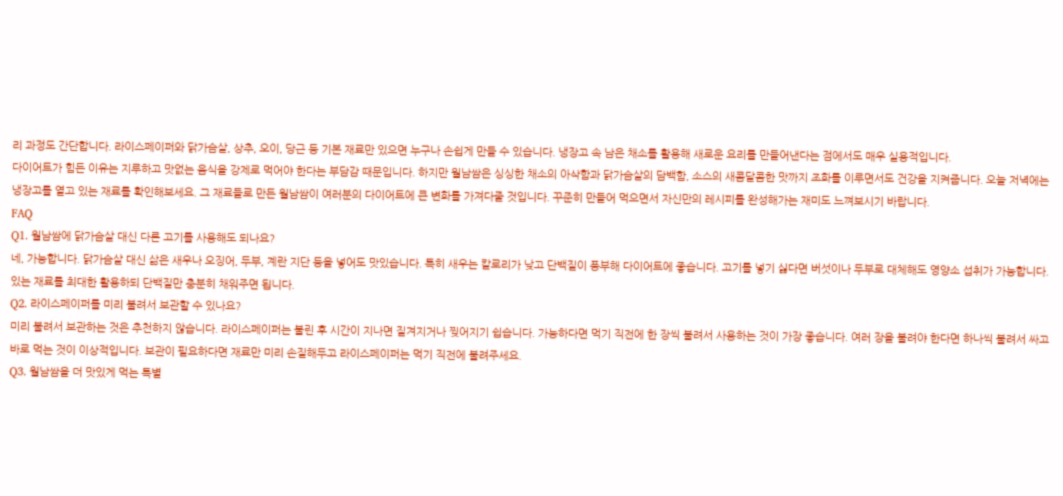리 과정도 간단합니다. 라이스페이퍼와 닭가슴살, 상추, 오이, 당근 등 기본 재료만 있으면 누구나 손쉽게 만들 수 있습니다. 냉장고 속 남은 채소를 활용해 새로운 요리를 만들어낸다는 점에서도 매우 실용적입니다.
다이어트가 힘든 이유는 지루하고 맛없는 음식을 강제로 먹어야 한다는 부담감 때문입니다. 하지만 월남쌈은 싱싱한 채소의 아삭함과 닭가슴살의 담백함, 소스의 새콤달콤한 맛까지 조화를 이루면서도 건강을 지켜줍니다. 오늘 저녁에는 냉장고를 열고 있는 재료를 확인해보세요. 그 재료들로 만든 월남쌈이 여러분의 다이어트에 큰 변화를 가져다줄 것입니다. 꾸준히 만들어 먹으면서 자신만의 레시피를 완성해가는 재미도 느껴보시기 바랍니다.
FAQ
Q1. 월남쌈에 닭가슴살 대신 다른 고기를 사용해도 되나요?
네, 가능합니다. 닭가슴살 대신 삶은 새우나 오징어, 두부, 계란 지단 등을 넣어도 맛있습니다. 특히 새우는 칼로리가 낮고 단백질이 풍부해 다이어트에 좋습니다. 고기를 넣기 싫다면 버섯이나 두부로 대체해도 영양소 섭취가 가능합니다. 있는 재료를 최대한 활용하되 단백질만 충분히 채워주면 됩니다.
Q2. 라이스페이퍼를 미리 불려서 보관할 수 있나요?
미리 불려서 보관하는 것은 추천하지 않습니다. 라이스페이퍼는 불린 후 시간이 지나면 질겨지거나 찢어지기 쉽습니다. 가능하다면 먹기 직전에 한 장씩 불려서 사용하는 것이 가장 좋습니다. 여러 장을 불려야 한다면 하나씩 불려서 싸고 바로 먹는 것이 이상적입니다. 보관이 필요하다면 재료만 미리 손질해두고 라이스페이퍼는 먹기 직전에 불려주세요.
Q3. 월남쌈을 더 맛있게 먹는 특별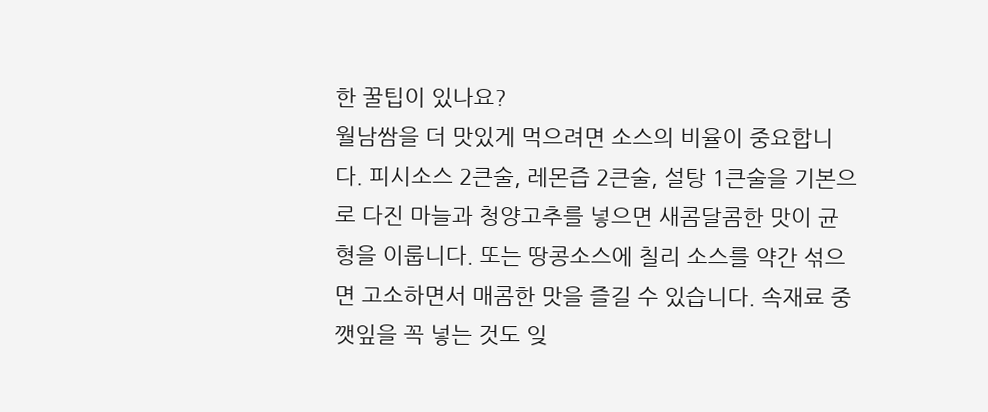한 꿀팁이 있나요?
월남쌈을 더 맛있게 먹으려면 소스의 비율이 중요합니다. 피시소스 2큰술, 레몬즙 2큰술, 설탕 1큰술을 기본으로 다진 마늘과 청양고추를 넣으면 새콤달콤한 맛이 균형을 이룹니다. 또는 땅콩소스에 칠리 소스를 약간 섞으면 고소하면서 매콤한 맛을 즐길 수 있습니다. 속재료 중 깻잎을 꼭 넣는 것도 잊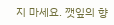지 마세요. 깻잎의 향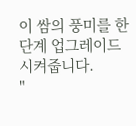이 쌈의 풍미를 한 단계 업그레이드시켜줍니다.
"